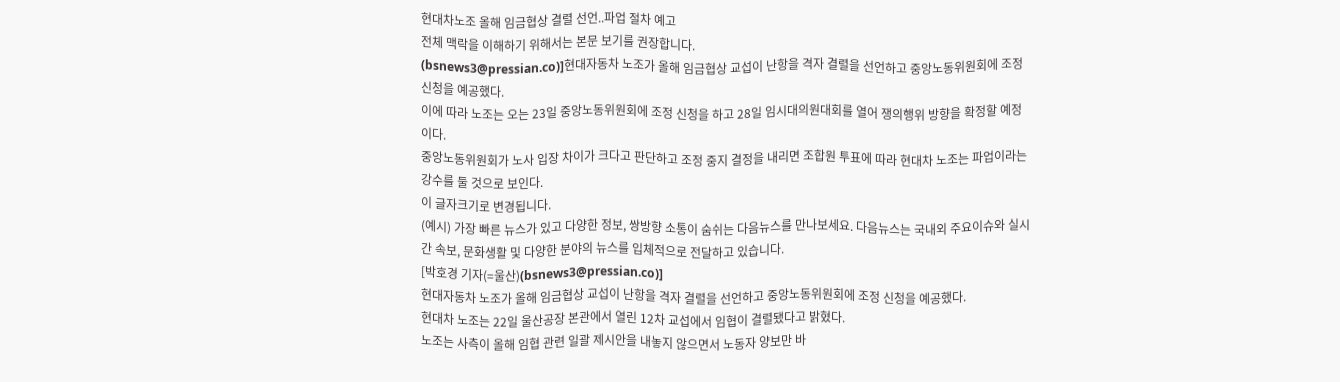현대차노조 올해 임금협상 결렬 선언..파업 절차 예고
전체 맥락을 이해하기 위해서는 본문 보기를 권장합니다.
(bsnews3@pressian.co)]현대자동차 노조가 올해 임금협상 교섭이 난항을 격자 결렬을 선언하고 중앙노동위원회에 조정 신청을 예공했다.
이에 따라 노조는 오는 23일 중앙노동위원회에 조정 신청을 하고 28일 임시대의원대회를 열어 쟁의행위 방향을 확정할 예정이다.
중앙노동위원회가 노사 입장 차이가 크다고 판단하고 조정 중지 결정을 내리면 조합원 투표에 따라 현대차 노조는 파업이라는 강수를 둘 것으로 보인다.
이 글자크기로 변경됩니다.
(예시) 가장 빠른 뉴스가 있고 다양한 정보, 쌍방향 소통이 숨쉬는 다음뉴스를 만나보세요. 다음뉴스는 국내외 주요이슈와 실시간 속보, 문화생활 및 다양한 분야의 뉴스를 입체적으로 전달하고 있습니다.
[박호경 기자(=울산)(bsnews3@pressian.co)]
현대자동차 노조가 올해 임금협상 교섭이 난항을 격자 결렬을 선언하고 중앙노동위원회에 조정 신청을 예공했다.
현대차 노조는 22일 울산공장 본관에서 열린 12차 교섭에서 임협이 결렬됐다고 밝혔다.
노조는 사측이 올해 임협 관련 일괄 제시안을 내놓지 않으면서 노동자 양보만 바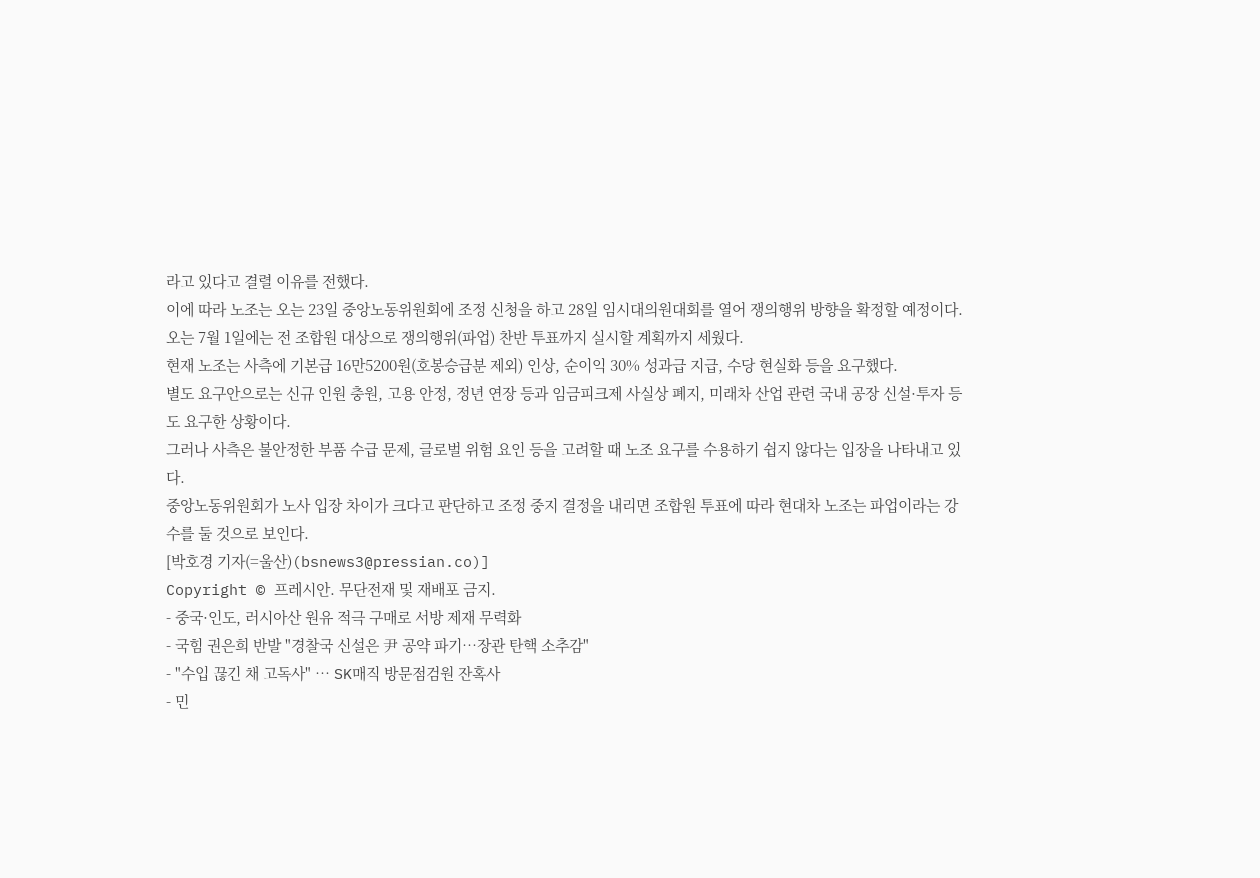라고 있다고 결렬 이유를 전했다.
이에 따라 노조는 오는 23일 중앙노동위원회에 조정 신청을 하고 28일 임시대의원대회를 열어 쟁의행위 방향을 확정할 예정이다.
오는 7월 1일에는 전 조합원 대상으로 쟁의행위(파업) 찬반 투표까지 실시할 계획까지 세웠다.
현재 노조는 사측에 기본급 16만5200원(호봉승급분 제외) 인상, 순이익 30% 성과급 지급, 수당 현실화 등을 요구했다.
별도 요구안으로는 신규 인원 충원, 고용 안정, 정년 연장 등과 임금피크제 사실상 폐지, 미래차 산업 관련 국내 공장 신설·투자 등도 요구한 상황이다.
그러나 사측은 불안정한 부품 수급 문제, 글로벌 위험 요인 등을 고려할 때 노조 요구를 수용하기 쉽지 않다는 입장을 나타내고 있다.
중앙노동위원회가 노사 입장 차이가 크다고 판단하고 조정 중지 결정을 내리면 조합원 투표에 따라 현대차 노조는 파업이라는 강수를 둘 것으로 보인다.
[박호경 기자(=울산)(bsnews3@pressian.co)]
Copyright © 프레시안. 무단전재 및 재배포 금지.
- 중국·인도, 러시아산 원유 적극 구매로 서방 제재 무력화
- 국힘 권은희 반발 "경찰국 신설은 尹 공약 파기…장관 탄핵 소추감"
- "수입 끊긴 채 고독사" … SK매직 방문점검원 잔혹사
- 민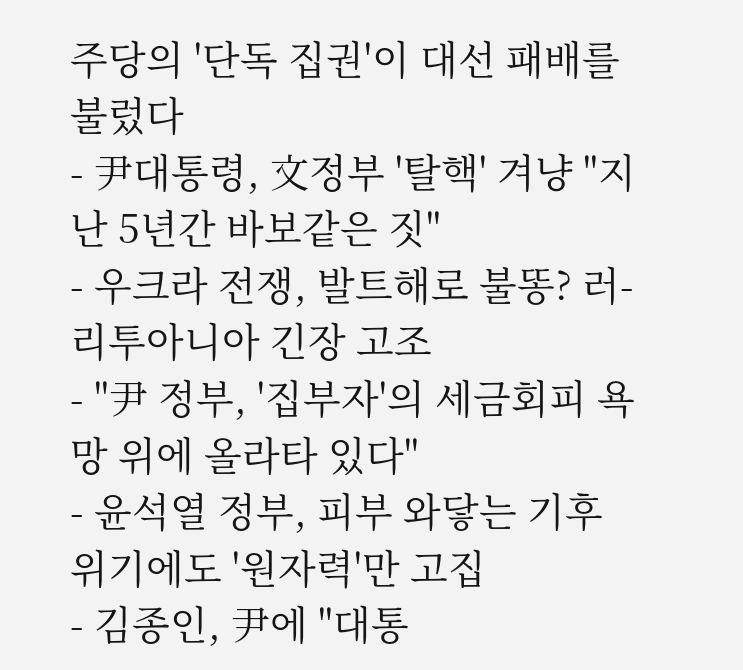주당의 '단독 집권'이 대선 패배를 불렀다
- 尹대통령, 文정부 '탈핵' 겨냥 "지난 5년간 바보같은 짓"
- 우크라 전쟁, 발트해로 불똥? 러-리투아니아 긴장 고조
- "尹 정부, '집부자'의 세금회피 욕망 위에 올라타 있다"
- 윤석열 정부, 피부 와닿는 기후위기에도 '원자력'만 고집
- 김종인, 尹에 "대통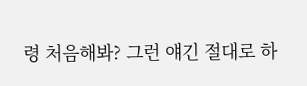령 처음해봐? 그런 얘긴 절대로 하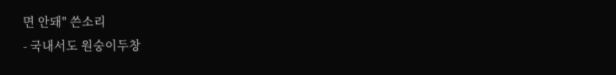면 안돼" 쓴소리
- 국내서도 원숭이두창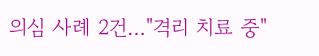의심 사례 2건…"격리 치료 중"